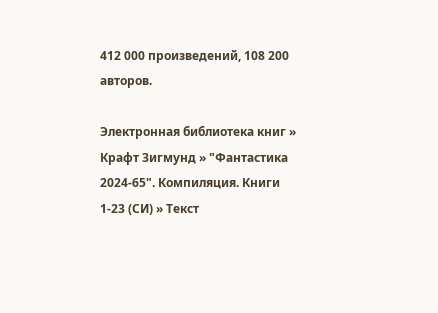412 000 произведений, 108 200 авторов.

Электронная библиотека книг » Крафт Зигмунд » "Фантастика 2024-65". Компиляция. Книги 1-23 (СИ) » Текст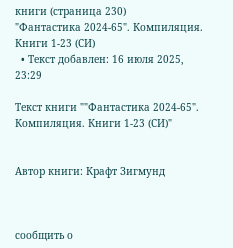книги (страница 230)
"Фантастика 2024-65". Компиляция. Книги 1-23 (СИ)
  • Текст добавлен: 16 июля 2025, 23:29

Текст книги ""Фантастика 2024-65". Компиляция. Книги 1-23 (СИ)"


Автор книги: Крафт Зигмунд



сообщить о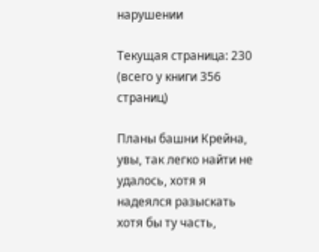нарушении

Текущая страница: 230 (всего у книги 356 страниц)

Планы башни Крейна, увы, так легко найти не удалось, хотя я надеялся разыскать хотя бы ту часть,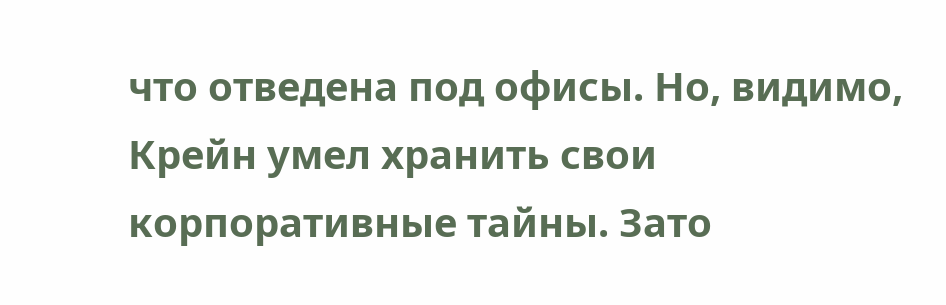что отведена под офисы. Но, видимо, Крейн умел хранить свои корпоративные тайны. Зато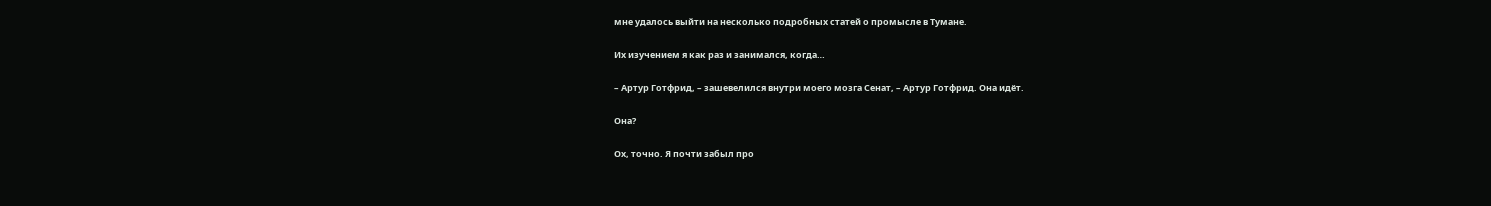мне удалось выйти на несколько подробных статей о промысле в Тумане.

Их изучением я как раз и занимался, когда…

– Артур Готфрид, – зашевелился внутри моего мозга Сенат, – Артур Готфрид. Она идёт.

Она?

Ох, точно. Я почти забыл про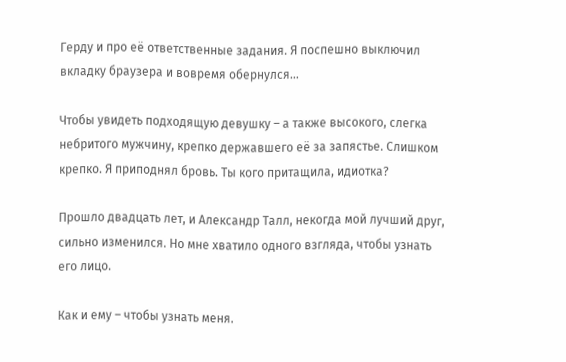Герду и про её ответственные задания. Я поспешно выключил вкладку браузера и вовремя обернулся…

Чтобы увидеть подходящую девушку – а также высокого, слегка небритого мужчину, крепко державшего её за запястье. Слишком крепко. Я приподнял бровь. Ты кого притащила, идиотка?

Прошло двадцать лет, и Александр Талл, некогда мой лучший друг, сильно изменился. Но мне хватило одного взгляда, чтобы узнать его лицо.

Как и ему – чтобы узнать меня.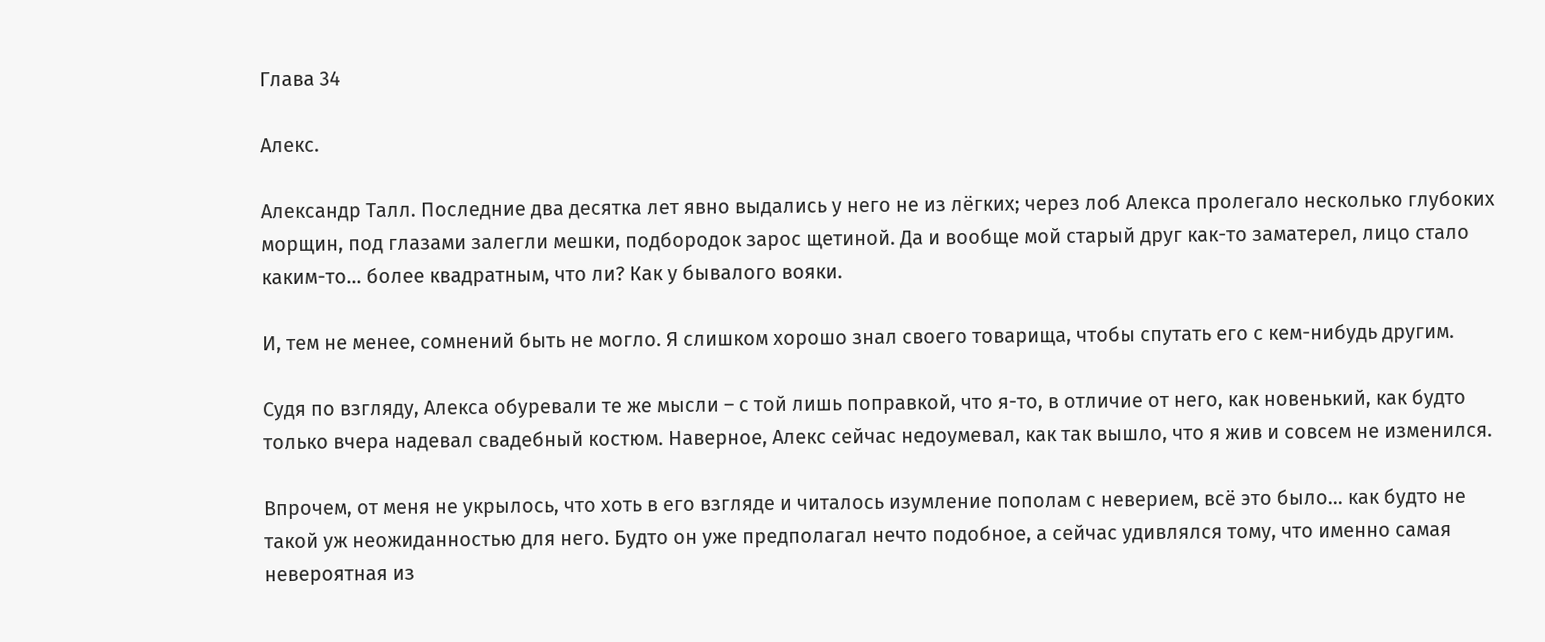Глава 34

Алекс.

Александр Талл. Последние два десятка лет явно выдались у него не из лёгких; через лоб Алекса пролегало несколько глубоких морщин, под глазами залегли мешки, подбородок зарос щетиной. Да и вообще мой старый друг как-то заматерел, лицо стало каким-то… более квадратным, что ли? Как у бывалого вояки.

И, тем не менее, сомнений быть не могло. Я слишком хорошо знал своего товарища, чтобы спутать его с кем-нибудь другим.

Судя по взгляду, Алекса обуревали те же мысли – с той лишь поправкой, что я-то, в отличие от него, как новенький, как будто только вчера надевал свадебный костюм. Наверное, Алекс сейчас недоумевал, как так вышло, что я жив и совсем не изменился.

Впрочем, от меня не укрылось, что хоть в его взгляде и читалось изумление пополам с неверием, всё это было… как будто не такой уж неожиданностью для него. Будто он уже предполагал нечто подобное, а сейчас удивлялся тому, что именно самая невероятная из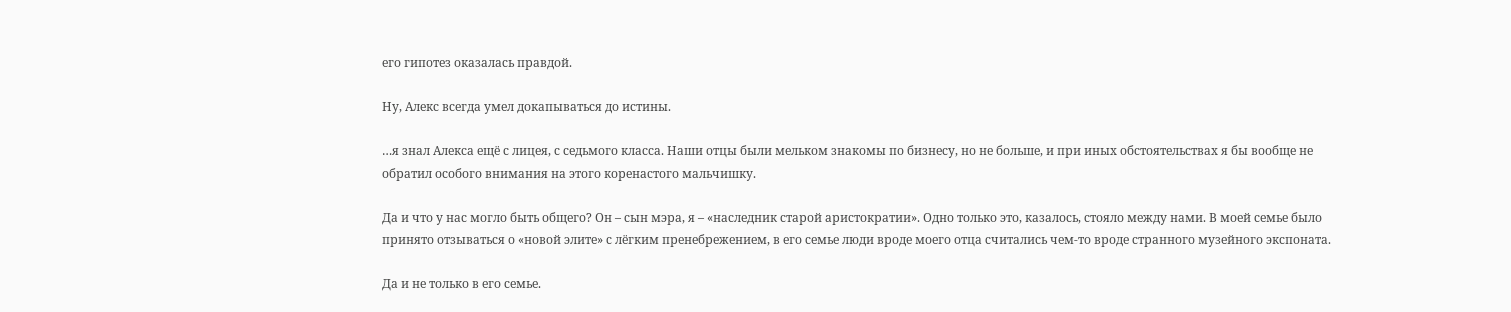его гипотез оказалась правдой.

Ну, Алекс всегда умел докапываться до истины.

…я знал Алекса ещё с лицея, с седьмого класса. Наши отцы были мельком знакомы по бизнесу, но не больше, и при иных обстоятельствах я бы вообще не обратил особого внимания на этого коренастого мальчишку.

Да и что у нас могло быть общего? Он – сын мэра, я – «наследник старой аристократии». Одно только это, казалось, стояло между нами. В моей семье было принято отзываться о «новой элите» с лёгким пренебрежением, в его семье люди вроде моего отца считались чем-то вроде странного музейного экспоната.

Да и не только в его семье.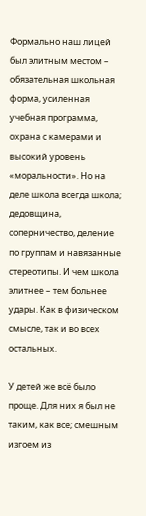Формально наш лицей был элитным местом – обязательная школьная форма, усиленная учебная программа, охрана с камерами и высокий уровень «моральности». Но на деле школа всегда школа; дедовщина, соперничество, деление по группам и навязанные стереотипы. И чем школа элитнее – тем больнее удары. Как в физическом смысле, так и во всех остальных.

У детей же всё было проще. Для них я был не таким, как все; смешным изгоем из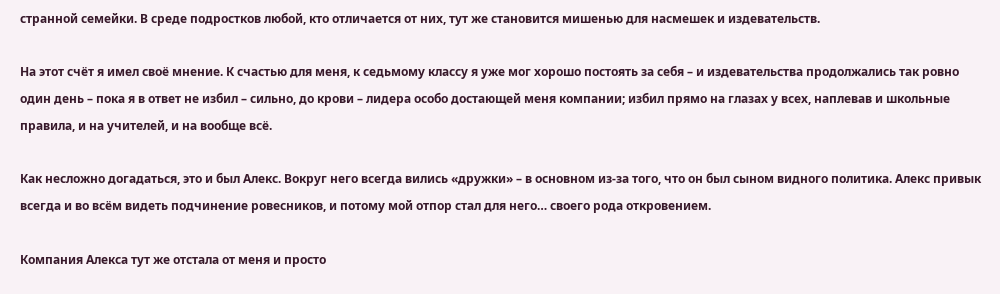странной семейки. В среде подростков любой, кто отличается от них, тут же становится мишенью для насмешек и издевательств.

На этот счёт я имел своё мнение. К счастью для меня, к седьмому классу я уже мог хорошо постоять за себя – и издевательства продолжались так ровно один день – пока я в ответ не избил – сильно, до крови – лидера особо достающей меня компании; избил прямо на глазах у всех, наплевав и школьные правила, и на учителей, и на вообще всё.

Как несложно догадаться, это и был Алекс. Вокруг него всегда вились «дружки» – в основном из-за того, что он был сыном видного политика. Алекс привык всегда и во всём видеть подчинение ровесников, и потому мой отпор стал для него… своего рода откровением.

Компания Алекса тут же отстала от меня и просто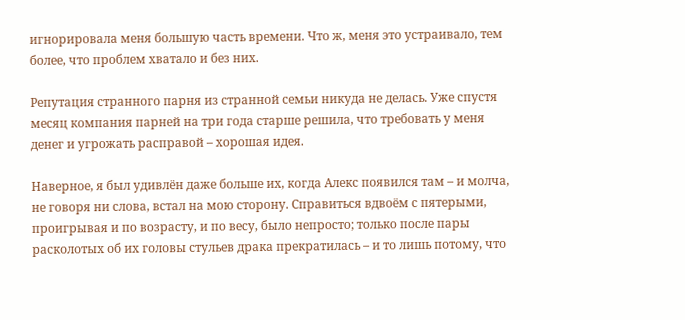игнорировала меня большую часть времени. Что ж, меня это устраивало, тем более, что проблем хватало и без них.

Репутация странного парня из странной семьи никуда не делась. Уже спустя месяц компания парней на три года старше решила, что требовать у меня денег и угрожать расправой – хорошая идея.

Наверное, я был удивлён даже больше их, когда Алекс появился там – и молча, не говоря ни слова, встал на мою сторону. Справиться вдвоём с пятерыми, проигрывая и по возрасту, и по весу, было непросто; только после пары расколотых об их головы стульев драка прекратилась – и то лишь потому, что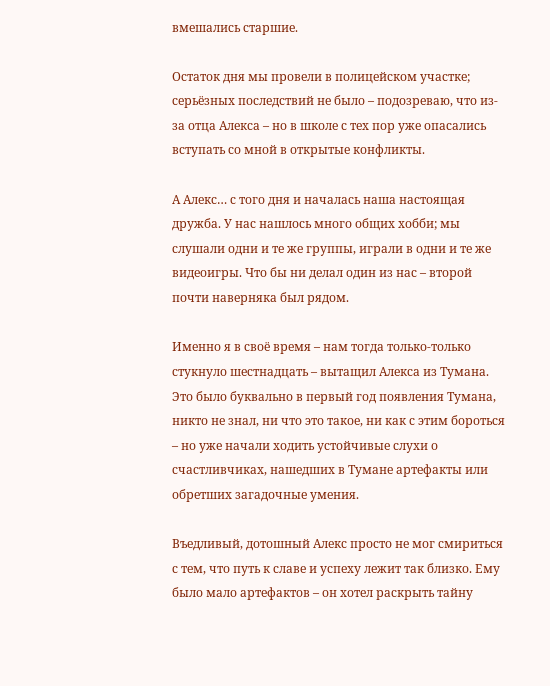вмешались старшие.

Остаток дня мы провели в полицейском участке; серьёзных последствий не было – подозреваю, что из-за отца Алекса – но в школе с тех пор уже опасались вступать со мной в открытые конфликты.

А Алекс… с того дня и началась наша настоящая дружба. У нас нашлось много общих хобби; мы слушали одни и те же группы, играли в одни и те же видеоигры. Что бы ни делал один из нас – второй почти наверняка был рядом.

Именно я в своё время – нам тогда только-только стукнуло шестнадцать – вытащил Алекса из Тумана. Это было буквально в первый год появления Тумана, никто не знал, ни что это такое, ни как с этим бороться – но уже начали ходить устойчивые слухи о счастливчиках, нашедших в Тумане артефакты или обретших загадочные умения.

Въедливый, дотошный Алекс просто не мог смириться с тем, что путь к славе и успеху лежит так близко. Ему было мало артефактов – он хотел раскрыть тайну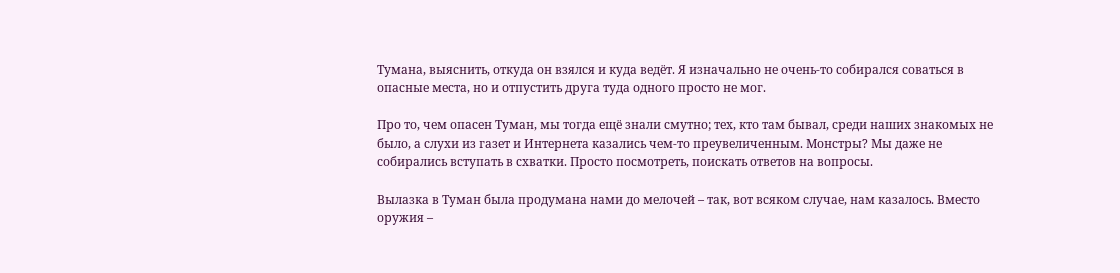Тумана, выяснить, откуда он взялся и куда ведёт. Я изначально не очень-то собирался соваться в опасные места, но и отпустить друга туда одного просто не мог.

Про то, чем опасен Туман, мы тогда ещё знали смутно; тех, кто там бывал, среди наших знакомых не было, а слухи из газет и Интернета казались чем-то преувеличенным. Монстры? Мы даже не собирались вступать в схватки. Просто посмотреть, поискать ответов на вопросы.

Вылазка в Туман была продумана нами до мелочей – так, вот всяком случае, нам казалось. Вместо оружия –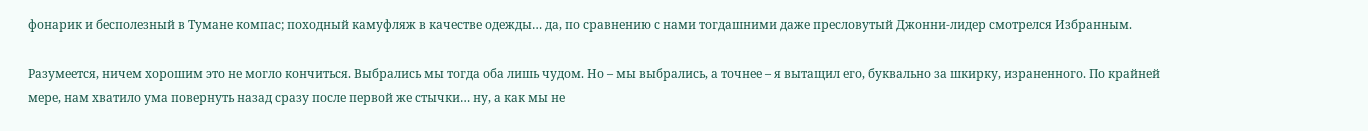фонарик и бесполезный в Тумане компас; походный камуфляж в качестве одежды… да, по сравнению с нами тогдашними даже пресловутый Джонни-лидер смотрелся Избранным.

Разумеется, ничем хорошим это не могло кончиться. Выбрались мы тогда оба лишь чудом. Но – мы выбрались, а точнее – я вытащил его, буквально за шкирку, израненного. По крайней мере, нам хватило ума повернуть назад сразу после первой же стычки… ну, а как мы не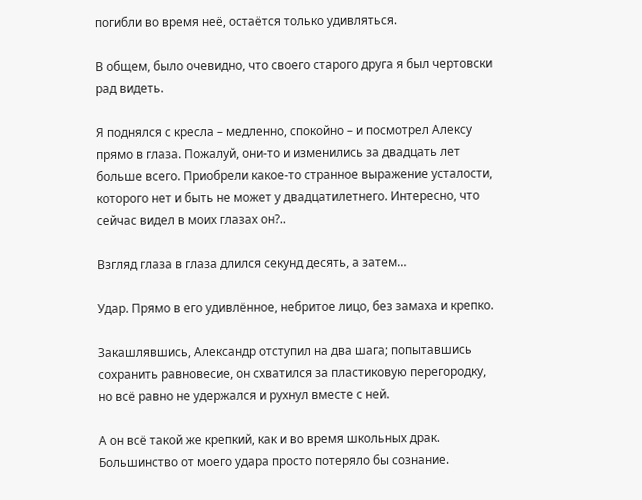погибли во время неё, остаётся только удивляться.

В общем, было очевидно, что своего старого друга я был чертовски рад видеть.

Я поднялся с кресла – медленно, спокойно – и посмотрел Алексу прямо в глаза. Пожалуй, они-то и изменились за двадцать лет больше всего. Приобрели какое-то странное выражение усталости, которого нет и быть не может у двадцатилетнего. Интересно, что сейчас видел в моих глазах он?..

Взгляд глаза в глаза длился секунд десять, а затем…

Удар. Прямо в его удивлённое, небритое лицо, без замаха и крепко.

Закашлявшись, Александр отступил на два шага; попытавшись сохранить равновесие, он схватился за пластиковую перегородку, но всё равно не удержался и рухнул вместе с ней.

А он всё такой же крепкий, как и во время школьных драк. Большинство от моего удара просто потеряло бы сознание.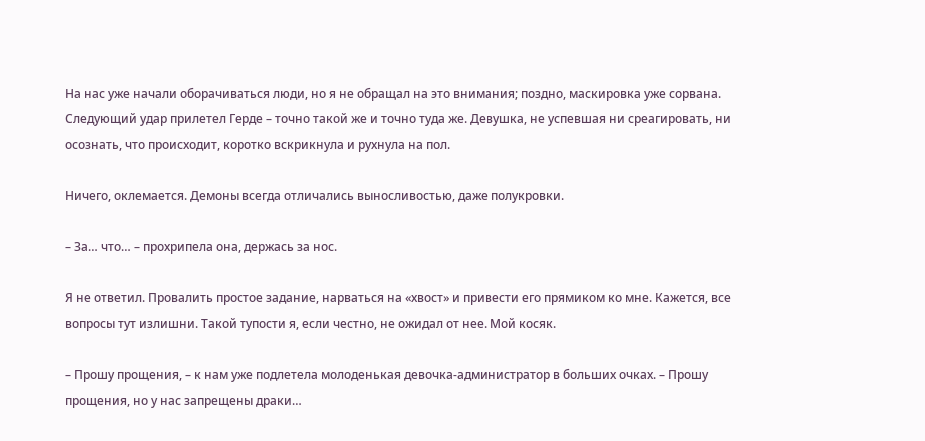На нас уже начали оборачиваться люди, но я не обращал на это внимания; поздно, маскировка уже сорвана. Следующий удар прилетел Герде – точно такой же и точно туда же. Девушка, не успевшая ни среагировать, ни осознать, что происходит, коротко вскрикнула и рухнула на пол.

Ничего, оклемается. Демоны всегда отличались выносливостью, даже полукровки.

– За… что… – прохрипела она, держась за нос.

Я не ответил. Провалить простое задание, нарваться на «хвост» и привести его прямиком ко мне. Кажется, все вопросы тут излишни. Такой тупости я, если честно, не ожидал от нее. Мой косяк.

– Прошу прощения, – к нам уже подлетела молоденькая девочка-администратор в больших очках. – Прошу прощения, но у нас запрещены драки…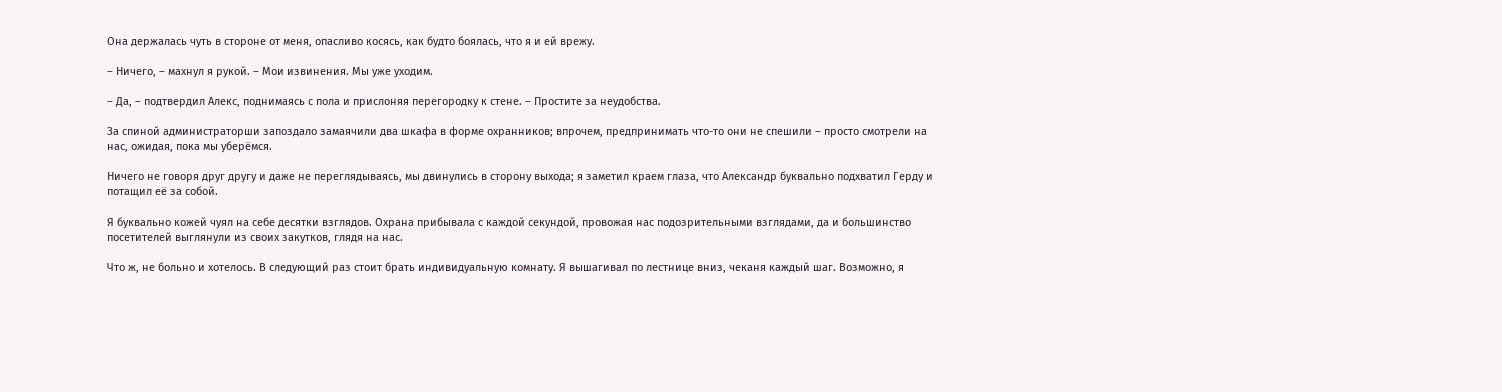Она держалась чуть в стороне от меня, опасливо косясь, как будто боялась, что я и ей врежу.

– Ничего, – махнул я рукой. – Мои извинения. Мы уже уходим.

– Да, – подтвердил Алекс, поднимаясь с пола и прислоняя перегородку к стене. – Простите за неудобства.

За спиной администраторши запоздало замаячили два шкафа в форме охранников; впрочем, предпринимать что-то они не спешили – просто смотрели на нас, ожидая, пока мы уберёмся.

Ничего не говоря друг другу и даже не переглядываясь, мы двинулись в сторону выхода; я заметил краем глаза, что Александр буквально подхватил Герду и потащил её за собой.

Я буквально кожей чуял на себе десятки взглядов. Охрана прибывала с каждой секундой, провожая нас подозрительными взглядами, да и большинство посетителей выглянули из своих закутков, глядя на нас.

Что ж, не больно и хотелось. В следующий раз стоит брать индивидуальную комнату. Я вышагивал по лестнице вниз, чеканя каждый шаг. Возможно, я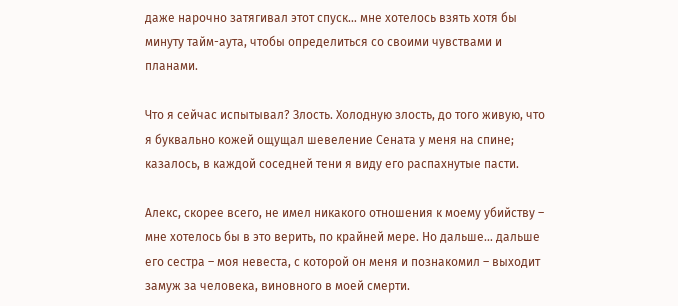даже нарочно затягивал этот спуск… мне хотелось взять хотя бы минуту тайм-аута, чтобы определиться со своими чувствами и планами.

Что я сейчас испытывал? Злость. Холодную злость, до того живую, что я буквально кожей ощущал шевеление Сената у меня на спине; казалось, в каждой соседней тени я виду его распахнутые пасти.

Алекс, скорее всего, не имел никакого отношения к моему убийству – мне хотелось бы в это верить, по крайней мере. Но дальше… дальше его сестра – моя невеста, с которой он меня и познакомил – выходит замуж за человека, виновного в моей смерти.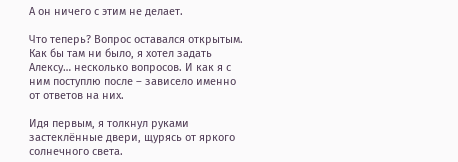А он ничего с этим не делает.

Что теперь? Вопрос оставался открытым. Как бы там ни было, я хотел задать Алексу… несколько вопросов. И как я с ним поступлю после – зависело именно от ответов на них.

Идя первым, я толкнул руками застеклённые двери, щурясь от яркого солнечного света.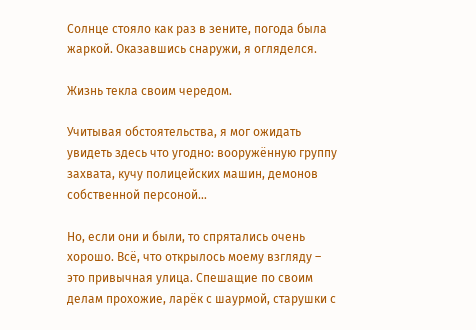Солнце стояло как раз в зените, погода была жаркой. Оказавшись снаружи, я огляделся.

Жизнь текла своим чередом.

Учитывая обстоятельства, я мог ожидать увидеть здесь что угодно: вооружённую группу захвата, кучу полицейских машин, демонов собственной персоной…

Но, если они и были, то спрятались очень хорошо. Всё, что открылось моему взгляду – это привычная улица. Спешащие по своим делам прохожие, ларёк с шаурмой, старушки с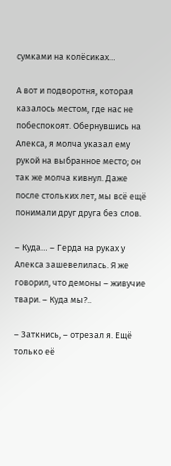сумками на колёсиках…

А вот и подворотня, которая казалось местом, где нас не побеспокоят. Обернувшись на Алекса, я молча указал ему рукой на выбранное место; он так же молча кивнул. Даже после стольких лет, мы всё ещё понимали друг друга без слов.

– Куда… – Герда на руках у Алекса зашевелилась. Я же говорил, что демоны – живучие твари. – Куда мы?..

– Заткнись, – отрезал я. Ещё только её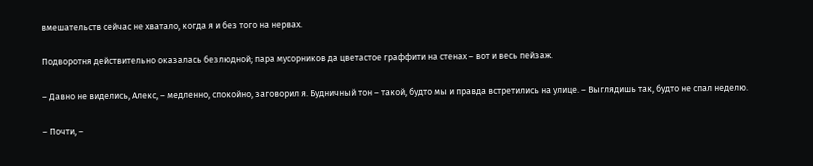вмешательств сейчас не хватало, когда я и без того на нервах.

Подворотня действительно оказалась безлюдной; пара мусорников да цветастое граффити на стенах – вот и весь пейзаж.

– Давно не виделись, Алекс, – медленно, спокойно, заговорил я. Будничный тон – такой, будто мы и правда встретились на улице. – Выглядишь так, будто не спал неделю.

– Почти, –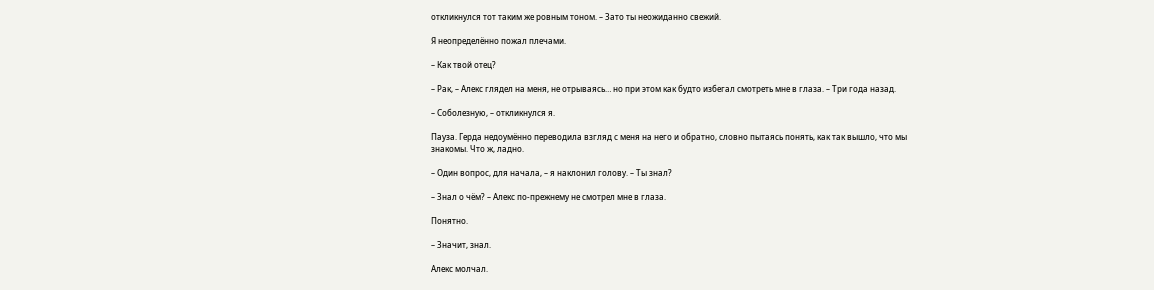откликнулся тот таким же ровным тоном. – Зато ты неожиданно свежий.

Я неопределённо пожал плечами.

– Как твой отец?

– Рак, – Алекс глядел на меня, не отрываясь… но при этом как будто избегал смотреть мне в глаза. – Три года назад.

– Соболезную, – откликнулся я.

Пауза. Герда недоумённо переводила взгляд с меня на него и обратно, словно пытаясь понять, как так вышло, что мы знакомы. Что ж, ладно.

– Один вопрос, для начала, – я наклонил голову. – Ты знал?

– Знал о чём? – Алекс по-прежнему не смотрел мне в глаза.

Понятно.

– Значит, знал.

Алекс молчал.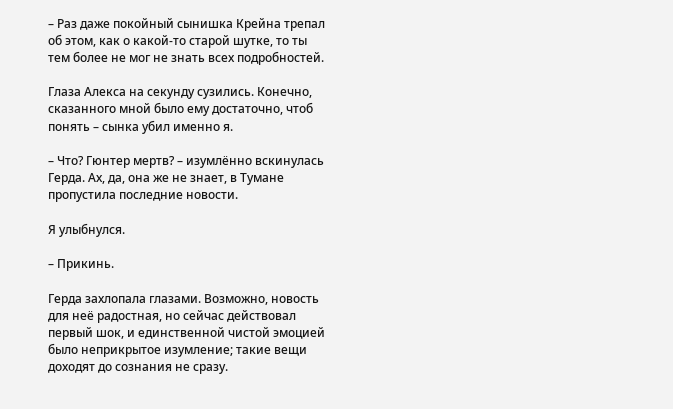– Раз даже покойный сынишка Крейна трепал об этом, как о какой-то старой шутке, то ты тем более не мог не знать всех подробностей.

Глаза Алекса на секунду сузились. Конечно, сказанного мной было ему достаточно, чтоб понять – сынка убил именно я.

– Что? Гюнтер мертв? – изумлённо вскинулась Герда. Ах, да, она же не знает, в Тумане пропустила последние новости.

Я улыбнулся.

– Прикинь.

Герда захлопала глазами. Возможно, новость для неё радостная, но сейчас действовал первый шок, и единственной чистой эмоцией было неприкрытое изумление; такие вещи доходят до сознания не сразу.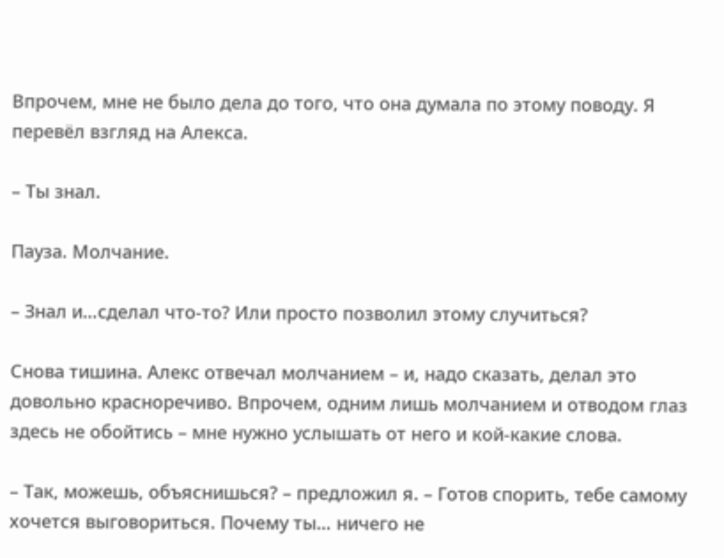Впрочем, мне не было дела до того, что она думала по этому поводу. Я перевёл взгляд на Алекса.

– Ты знал.

Пауза. Молчание.

– Знал и…сделал что-то? Или просто позволил этому случиться?

Снова тишина. Алекс отвечал молчанием – и, надо сказать, делал это довольно красноречиво. Впрочем, одним лишь молчанием и отводом глаз здесь не обойтись – мне нужно услышать от него и кой-какие слова.

– Так, можешь, объяснишься? – предложил я. – Готов спорить, тебе самому хочется выговориться. Почему ты… ничего не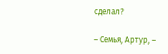сделал?

– Семья, Артур, –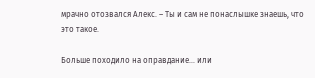мрачно отозвался Алекс. – Ты и сам не понаслышке знаешь, что это такое.

Больше походило на оправдание… или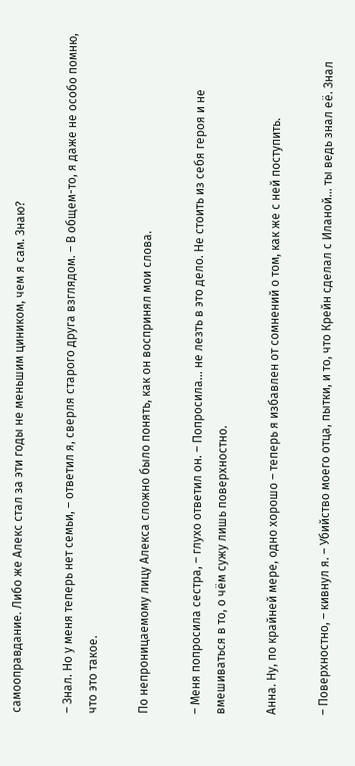самооправдание. Либо же Алекс стал за эти годы не меньшим циником, чем я сам. Знаю?

– Знал. Но у меня теперь нет семьи, – ответил я, сверля старого друга взглядом. – В общем-то, я даже не особо помню, что это такое.

По непроницаемому лицу Алекса сложно было понять, как он воспринял мои слова.

– Меня попросила сестра, – глухо ответил он. – Попросила… не лезть в это дело. Не стоить из себя героя и не вмешиваться в то, о чём сужу лишь поверхностно.

Анна. Ну, по крайней мере, одно хорошо – теперь я избавлен от сомнений о том, как же с ней поступить.

– Поверхностно, – кивнул я. – Убийство моего отца, пытки, и то, что Крейн сделал с Иланой… ты ведь знал её. Знал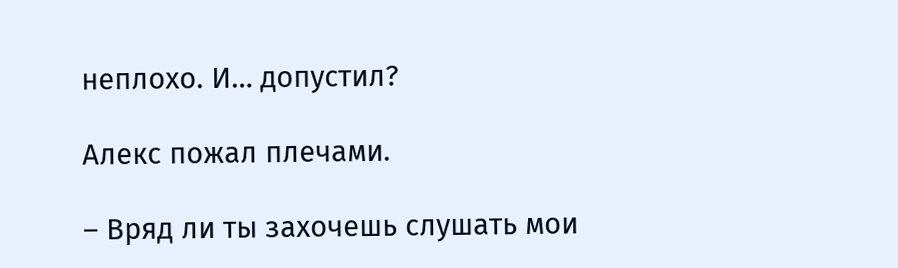неплохо. И… допустил?

Алекс пожал плечами.

– Вряд ли ты захочешь слушать мои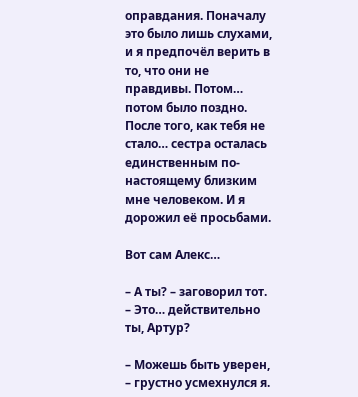оправдания. Поначалу это было лишь слухами, и я предпочёл верить в то, что они не правдивы. Потом… потом было поздно. После того, как тебя не стало… сестра осталась единственным по-настоящему близким мне человеком. И я дорожил её просьбами.

Вот сам Алекс…

– А ты? – заговорил тот. – Это… действительно ты, Артур?

– Можешь быть уверен, – грустно усмехнулся я.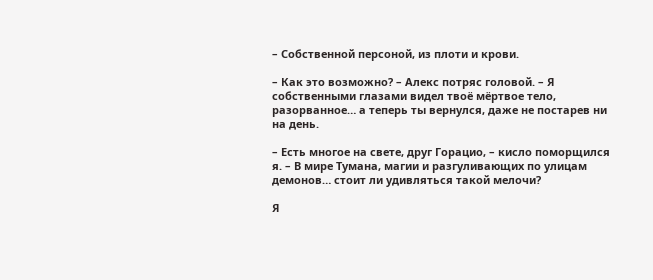– Собственной персоной, из плоти и крови.

– Как это возможно? – Алекс потряс головой. – Я собственными глазами видел твоё мёртвое тело, разорванное… а теперь ты вернулся, даже не постарев ни на день.

– Есть многое на свете, друг Горацио, – кисло поморщился я. – В мире Тумана, магии и разгуливающих по улицам демонов… стоит ли удивляться такой мелочи?

Я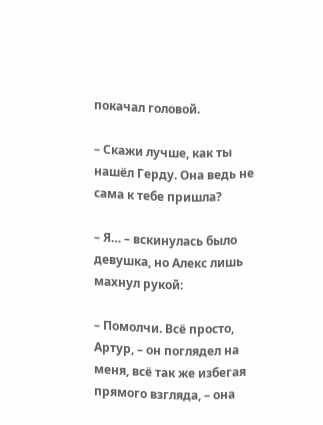покачал головой.

– Скажи лучше, как ты нашёл Герду. Она ведь не сама к тебе пришла?

– Я… – вскинулась было девушка, но Алекс лишь махнул рукой:

– Помолчи. Всё просто, Артур, – он поглядел на меня, всё так же избегая прямого взгляда, – она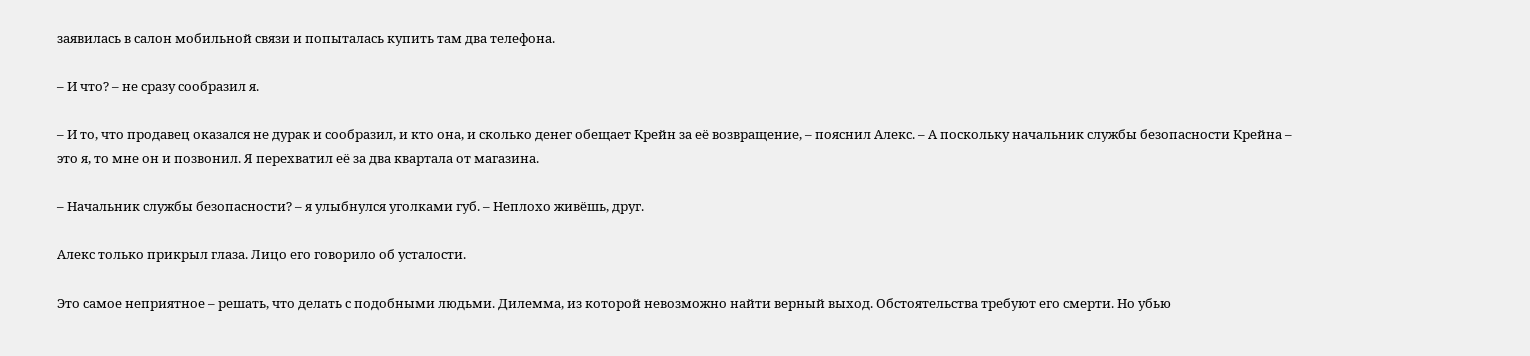заявилась в салон мобильной связи и попыталась купить там два телефона.

– И что? – не сразу сообразил я.

– И то, что продавец оказался не дурак и сообразил, и кто она, и сколько денег обещает Крейн за её возвращение, – пояснил Алекс. – А поскольку начальник службы безопасности Крейна – это я, то мне он и позвонил. Я перехватил её за два квартала от магазина.

– Начальник службы безопасности? – я улыбнулся уголками губ. – Неплохо живёшь, друг.

Алекс только прикрыл глаза. Лицо его говорило об усталости.

Это самое неприятное – решать, что делать с подобными людьми. Дилемма, из которой невозможно найти верный выход. Обстоятельства требуют его смерти. Но убью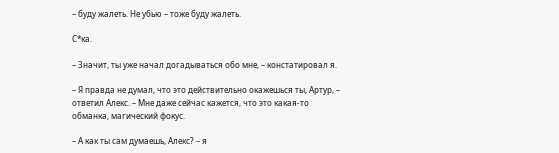– буду жалеть. Не убью – тоже буду жалеть.

С*ка.

– Значит, ты уже начал догадываться обо мне, – констатировал я.

– Я правда не думал, что это действительно окажешься ты, Артур, – ответил Алекс. – Мне даже сейчас кажется, что это какая-то обманка, магический фокус.

– А как ты сам думаешь, Алекс? – я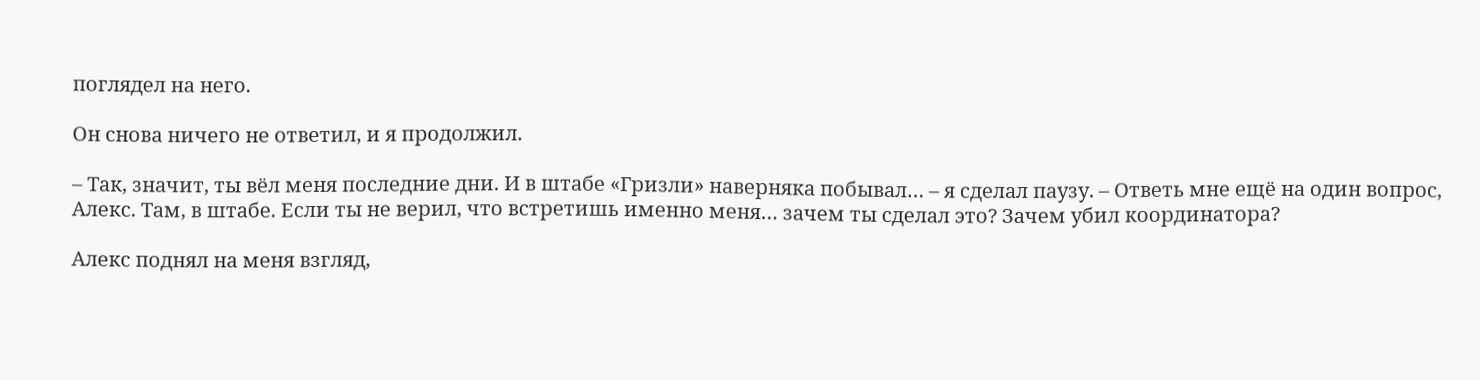поглядел на него.

Он снова ничего не ответил, и я продолжил.

– Так, значит, ты вёл меня последние дни. И в штабе «Гризли» наверняка побывал… – я сделал паузу. – Ответь мне ещё на один вопрос, Алекс. Там, в штабе. Если ты не верил, что встретишь именно меня… зачем ты сделал это? Зачем убил координатора?

Алекс поднял на меня взгляд,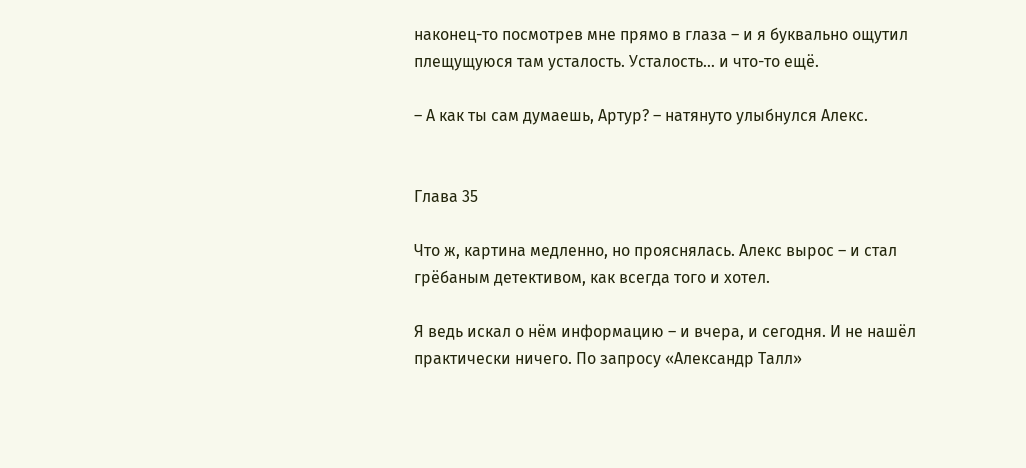наконец-то посмотрев мне прямо в глаза – и я буквально ощутил плещущуюся там усталость. Усталость… и что-то ещё.

– А как ты сам думаешь, Артур? – натянуто улыбнулся Алекс.


Глава 35

Что ж, картина медленно, но прояснялась. Алекс вырос – и стал грёбаным детективом, как всегда того и хотел.

Я ведь искал о нём информацию – и вчера, и сегодня. И не нашёл практически ничего. По запросу «Александр Талл»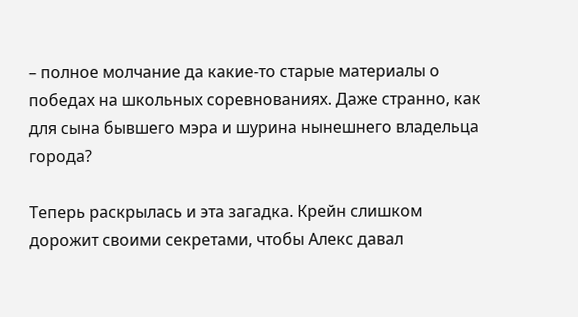– полное молчание да какие-то старые материалы о победах на школьных соревнованиях. Даже странно, как для сына бывшего мэра и шурина нынешнего владельца города?

Теперь раскрылась и эта загадка. Крейн слишком дорожит своими секретами, чтобы Алекс давал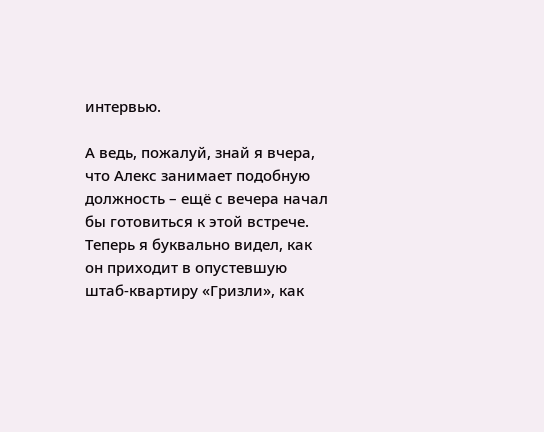интервью.

А ведь, пожалуй, знай я вчера, что Алекс занимает подобную должность – ещё с вечера начал бы готовиться к этой встрече. Теперь я буквально видел, как он приходит в опустевшую штаб-квартиру «Гризли», как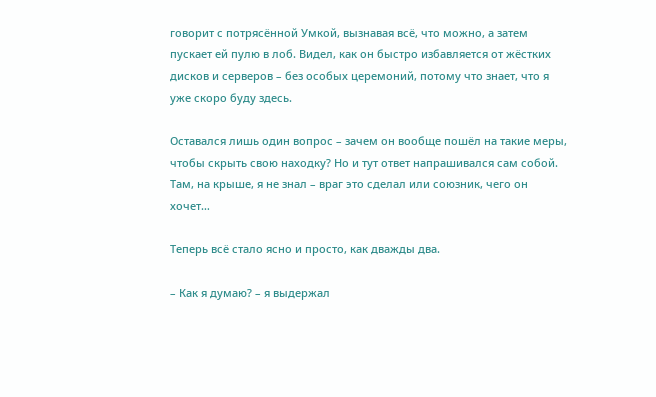говорит с потрясённой Умкой, вызнавая всё, что можно, а затем пускает ей пулю в лоб. Видел, как он быстро избавляется от жёстких дисков и серверов – без особых церемоний, потому что знает, что я уже скоро буду здесь.

Оставался лишь один вопрос – зачем он вообще пошёл на такие меры, чтобы скрыть свою находку? Но и тут ответ напрашивался сам собой. Там, на крыше, я не знал – враг это сделал или союзник, чего он хочет…

Теперь всё стало ясно и просто, как дважды два.

– Как я думаю? – я выдержал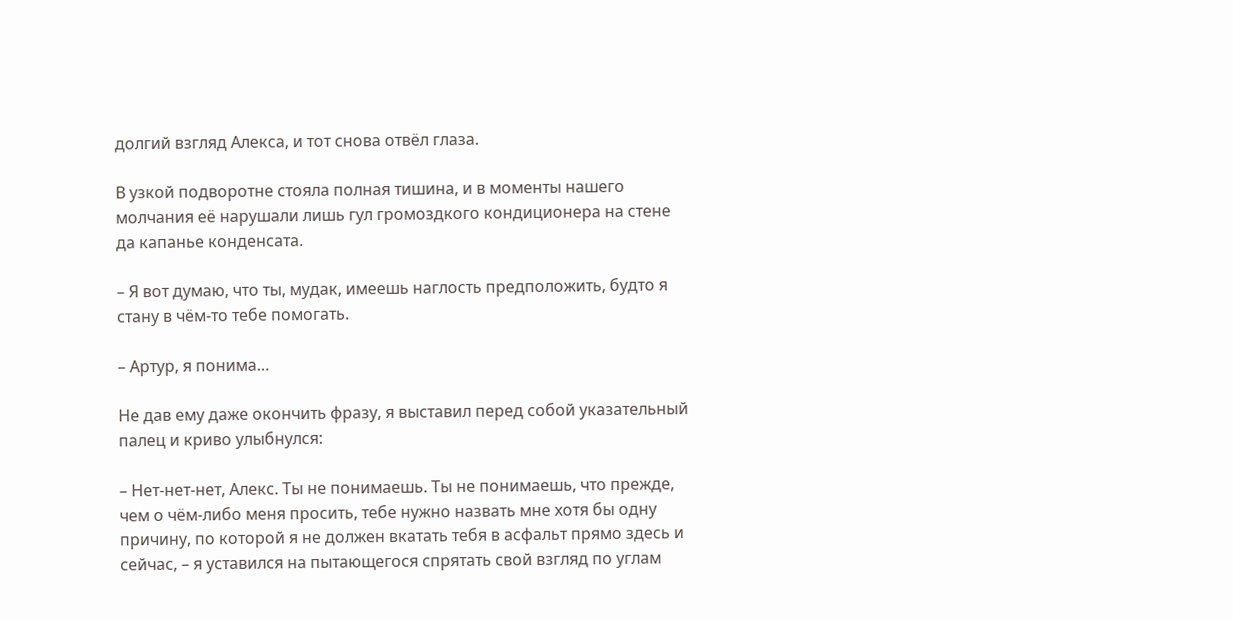долгий взгляд Алекса, и тот снова отвёл глаза.

В узкой подворотне стояла полная тишина, и в моменты нашего молчания её нарушали лишь гул громоздкого кондиционера на стене да капанье конденсата.

– Я вот думаю, что ты, мудак, имеешь наглость предположить, будто я стану в чём-то тебе помогать.

– Артур, я понима…

Не дав ему даже окончить фразу, я выставил перед собой указательный палец и криво улыбнулся:

– Нет-нет-нет, Алекс. Ты не понимаешь. Ты не понимаешь, что прежде, чем о чём-либо меня просить, тебе нужно назвать мне хотя бы одну причину, по которой я не должен вкатать тебя в асфальт прямо здесь и сейчас, – я уставился на пытающегося спрятать свой взгляд по углам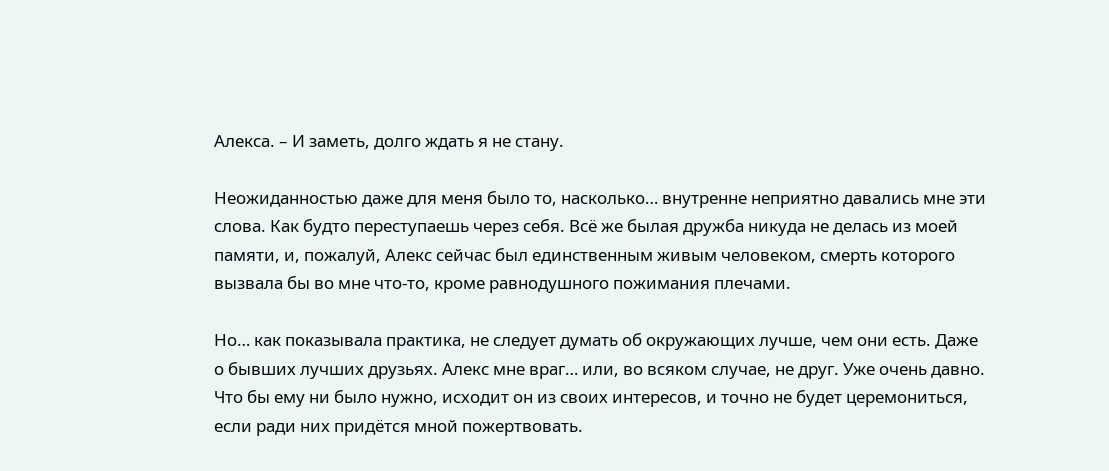Алекса. – И заметь, долго ждать я не стану.

Неожиданностью даже для меня было то, насколько… внутренне неприятно давались мне эти слова. Как будто переступаешь через себя. Всё же былая дружба никуда не делась из моей памяти, и, пожалуй, Алекс сейчас был единственным живым человеком, смерть которого вызвала бы во мне что-то, кроме равнодушного пожимания плечами.

Но… как показывала практика, не следует думать об окружающих лучше, чем они есть. Даже о бывших лучших друзьях. Алекс мне враг… или, во всяком случае, не друг. Уже очень давно. Что бы ему ни было нужно, исходит он из своих интересов, и точно не будет церемониться, если ради них придётся мной пожертвовать.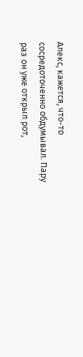Алекс, кажется, что-то сосредоточенно обдумывал. Пару раз он уже открыл рот,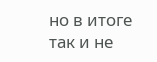но в итоге так и не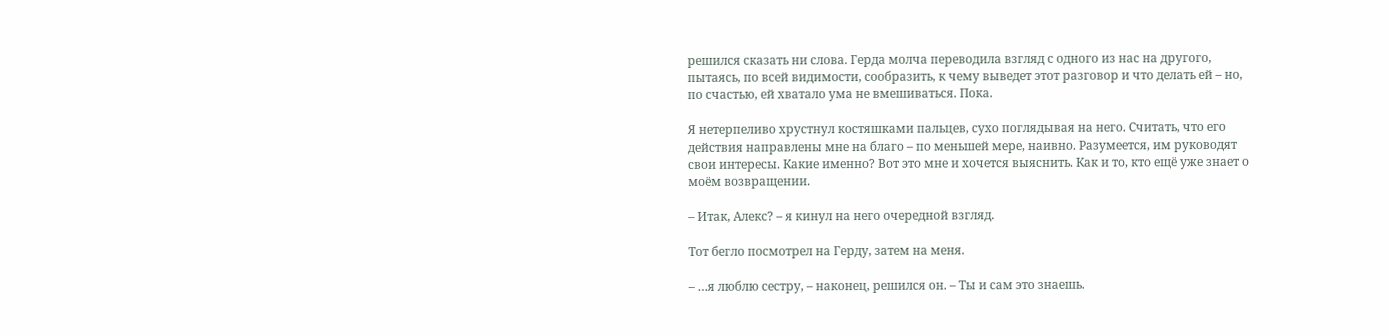решился сказать ни слова. Герда молча переводила взгляд с одного из нас на другого, пытаясь, по всей видимости, сообразить, к чему выведет этот разговор и что делать ей – но, по счастью, ей хватало ума не вмешиваться. Пока.

Я нетерпеливо хрустнул костяшками пальцев, сухо поглядывая на него. Считать, что его действия направлены мне на благо – по меньшей мере, наивно. Разумеется, им руководят свои интересы. Какие именно? Вот это мне и хочется выяснить. Как и то, кто ещё уже знает о моём возвращении.

– Итак, Алекс? – я кинул на него очередной взгляд.

Тот бегло посмотрел на Герду, затем на меня.

– …я люблю сестру, – наконец, решился он. – Ты и сам это знаешь.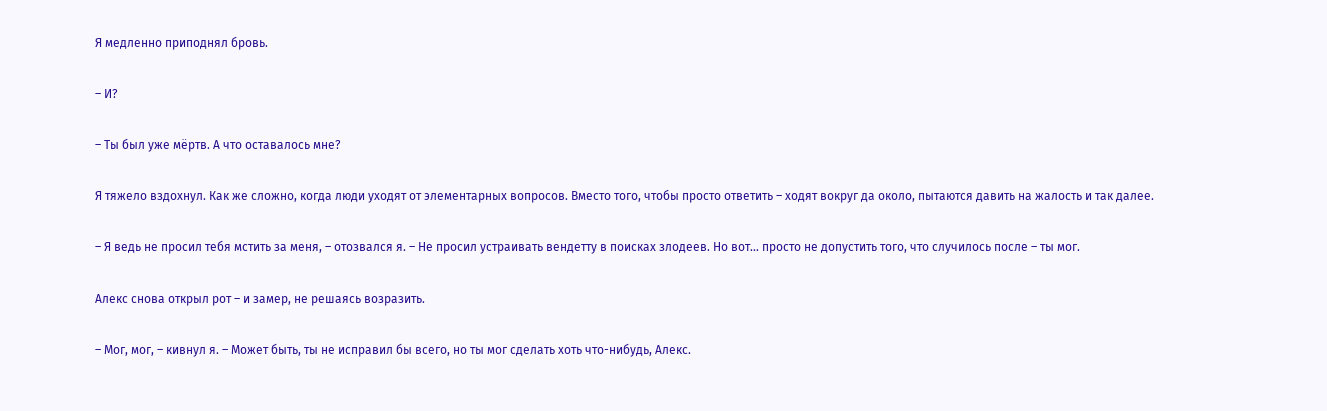Я медленно приподнял бровь.

– И?

– Ты был уже мёртв. А что оставалось мне?

Я тяжело вздохнул. Как же сложно, когда люди уходят от элементарных вопросов. Вместо того, чтобы просто ответить – ходят вокруг да около, пытаются давить на жалость и так далее.

– Я ведь не просил тебя мстить за меня, – отозвался я. – Не просил устраивать вендетту в поисках злодеев. Но вот… просто не допустить того, что случилось после – ты мог.

Алекс снова открыл рот – и замер, не решаясь возразить.

– Мог, мог, – кивнул я. – Может быть, ты не исправил бы всего, но ты мог сделать хоть что-нибудь, Алекс.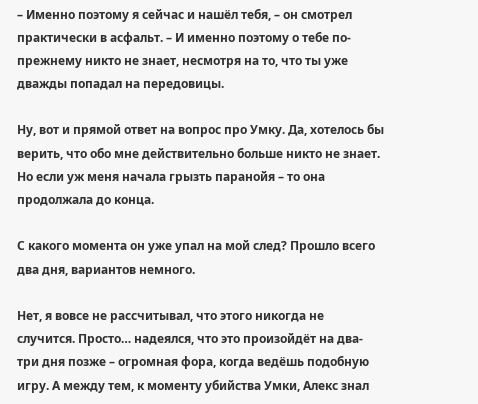– Именно поэтому я сейчас и нашёл тебя, – он смотрел практически в асфальт. – И именно поэтому о тебе по-прежнему никто не знает, несмотря на то, что ты уже дважды попадал на передовицы.

Ну, вот и прямой ответ на вопрос про Умку. Да, хотелось бы верить, что обо мне действительно больше никто не знает. Но если уж меня начала грызть паранойя – то она продолжала до конца.

С какого момента он уже упал на мой след? Прошло всего два дня, вариантов немного.

Нет, я вовсе не рассчитывал, что этого никогда не случится. Просто… надеялся, что это произойдёт на два-три дня позже – огромная фора, когда ведёшь подобную игру. А между тем, к моменту убийства Умки, Алекс знал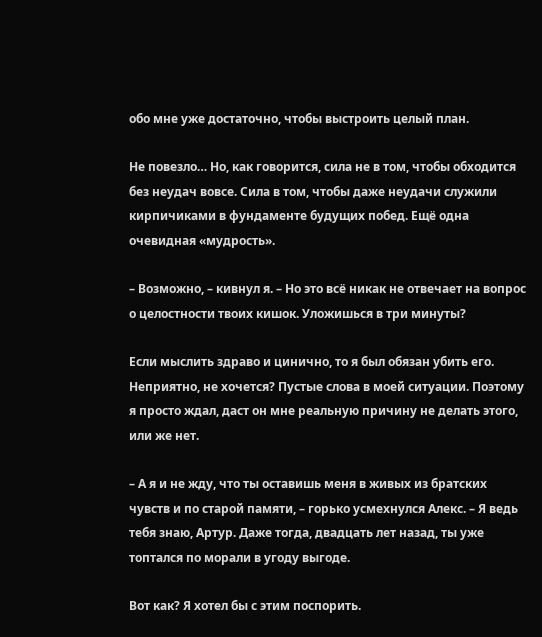обо мне уже достаточно, чтобы выстроить целый план.

Не повезло… Но, как говорится, сила не в том, чтобы обходится без неудач вовсе. Сила в том, чтобы даже неудачи служили кирпичиками в фундаменте будущих побед. Ещё одна очевидная «мудрость».

– Возможно, – кивнул я. – Но это всё никак не отвечает на вопрос о целостности твоих кишок. Уложишься в три минуты?

Если мыслить здраво и цинично, то я был обязан убить его. Неприятно, не хочется? Пустые слова в моей ситуации. Поэтому я просто ждал, даст он мне реальную причину не делать этого, или же нет.

– А я и не жду, что ты оставишь меня в живых из братских чувств и по старой памяти, – горько усмехнулся Алекс. – Я ведь тебя знаю, Артур. Даже тогда, двадцать лет назад, ты уже топтался по морали в угоду выгоде.

Вот как? Я хотел бы с этим поспорить.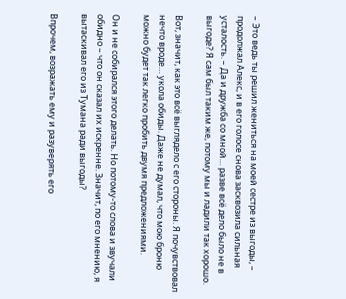– Это ведь ты решил жениться на моей сестре из выгоды, – продолжал Алекс, и в его голосе снова засквозила сильная усталость. – Да и дружба со мной… разве всё дело было не в выгоде? Я сам был таким же, потому мы и ладили так хорошо.

Вот, значит, как это всё выглядело с его стороны. Я почувствовал нечто вроде… укола обиды. Даже не думал, что мою броню можно будет так легко пробить двумя предложениями.

Он и не собирался этого делать. Но потому-то слова и звучали обидно – что он сказал их искренне. Значит, по его мнению, я вытаскивал его из Тумана ради выгоды?

Впрочем, возражать ему и разуверять его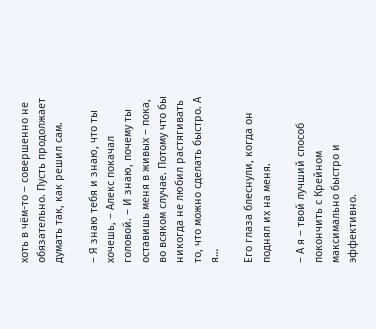хоть в чём-то – совершенно не обязательно. Пусть продолжает думать так, как решил сам.

– Я знаю тебя и знаю, что ты хочешь, – Алекс покачал головой. – И знаю, почему ты оставишь меня в живых – пока, во всяком случае. Потому что бы никогда не любил растягивать то, что можно сделать быстро. А я…

Его глаза блеснули, когда он поднял их на меня.

– А я – твой лучший способ покончить с Крейном максимально быстро и эффективно.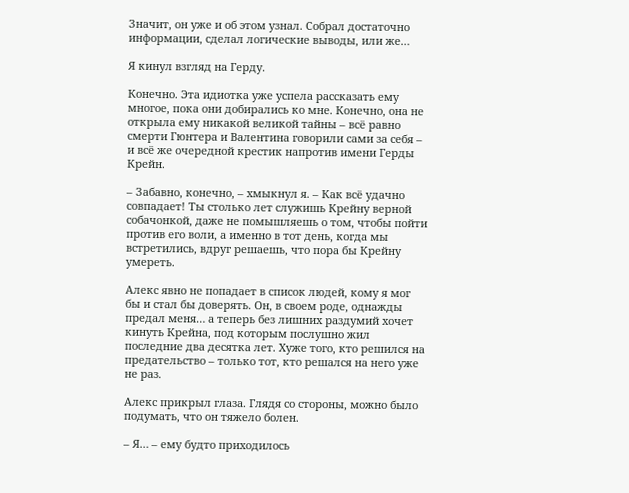Значит, он уже и об этом узнал. Собрал достаточно информации, сделал логические выводы, или же…

Я кинул взгляд на Герду.

Конечно. Эта идиотка уже успела рассказать ему многое, пока они добирались ко мне. Конечно, она не открыла ему никакой великой тайны – всё равно смерти Гюнтера и Валентина говорили сами за себя – и всё же очередной крестик напротив имени Герды Крейн.

– Забавно, конечно, – хмыкнул я. – Как всё удачно совпадает! Ты столько лет служишь Крейну верной собачонкой, даже не помышляешь о том, чтобы пойти против его воли, а именно в тот день, когда мы встретились, вдруг решаешь, что пора бы Крейну умереть.

Алекс явно не попадает в список людей, кому я мог бы и стал бы доверять. Он, в своем роде, однажды предал меня… а теперь без лишних раздумий хочет кинуть Крейна, под которым послушно жил последние два десятка лет. Хуже того, кто решился на предательство – только тот, кто решался на него уже не раз.

Алекс прикрыл глаза. Глядя со стороны, можно было подумать, что он тяжело болен.

– Я… – ему будто приходилось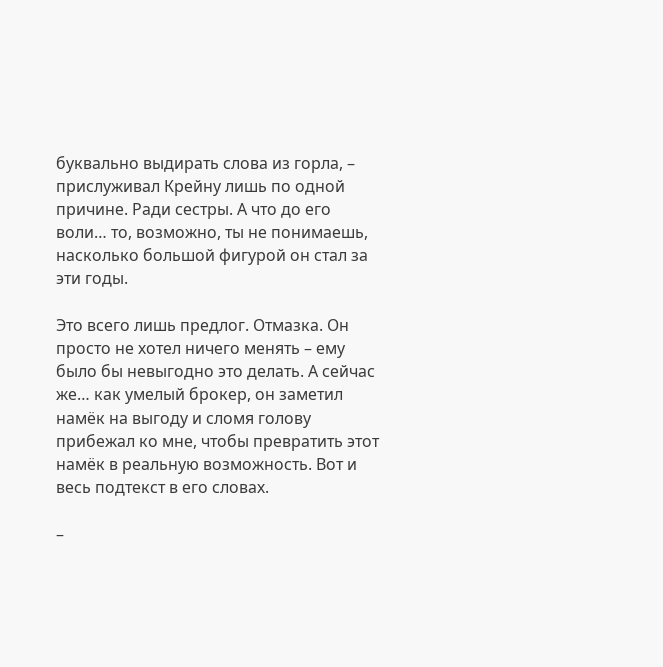буквально выдирать слова из горла, – прислуживал Крейну лишь по одной причине. Ради сестры. А что до его воли… то, возможно, ты не понимаешь, насколько большой фигурой он стал за эти годы.

Это всего лишь предлог. Отмазка. Он просто не хотел ничего менять – ему было бы невыгодно это делать. А сейчас же… как умелый брокер, он заметил намёк на выгоду и сломя голову прибежал ко мне, чтобы превратить этот намёк в реальную возможность. Вот и весь подтекст в его словах.

–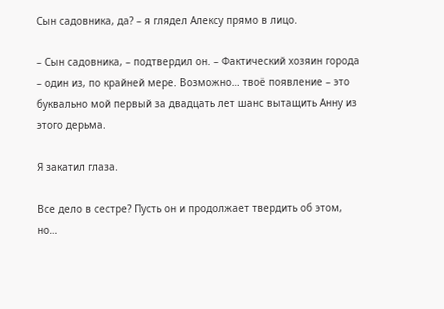Сын садовника, да? – я глядел Алексу прямо в лицо.

– Сын садовника, – подтвердил он. – Фактический хозяин города – один из, по крайней мере. Возможно… твоё появление – это буквально мой первый за двадцать лет шанс вытащить Анну из этого дерьма.

Я закатил глаза.

Все дело в сестре? Пусть он и продолжает твердить об этом, но…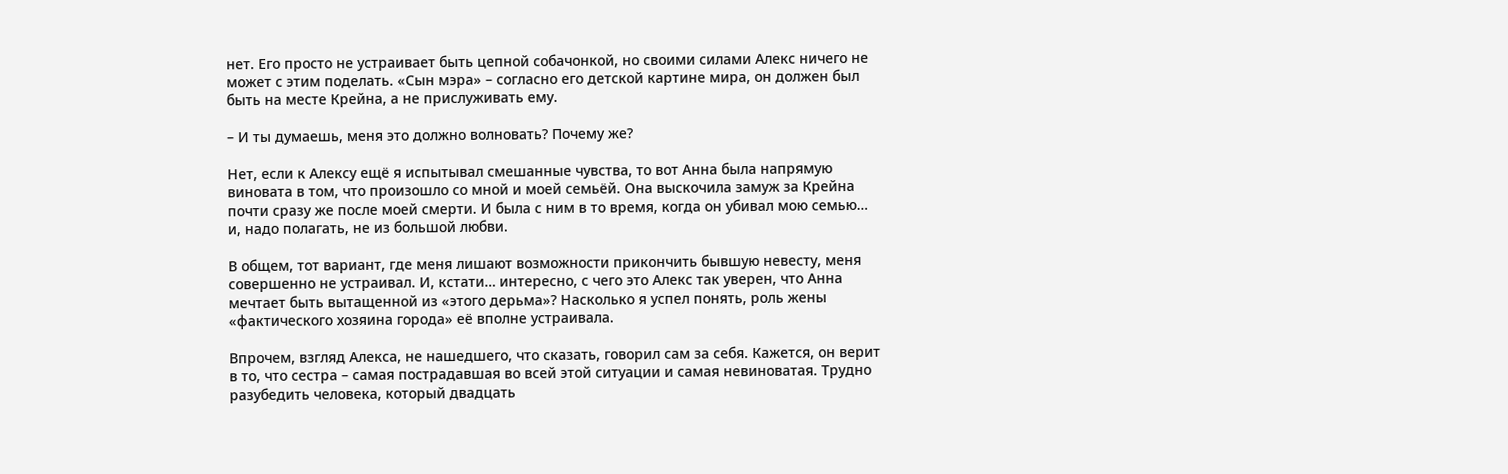нет. Его просто не устраивает быть цепной собачонкой, но своими силами Алекс ничего не может с этим поделать. «Сын мэра» – согласно его детской картине мира, он должен был быть на месте Крейна, а не прислуживать ему.

– И ты думаешь, меня это должно волновать? Почему же?

Нет, если к Алексу ещё я испытывал смешанные чувства, то вот Анна была напрямую виновата в том, что произошло со мной и моей семьёй. Она выскочила замуж за Крейна почти сразу же после моей смерти. И была с ним в то время, когда он убивал мою семью… и, надо полагать, не из большой любви.

В общем, тот вариант, где меня лишают возможности прикончить бывшую невесту, меня совершенно не устраивал. И, кстати… интересно, с чего это Алекс так уверен, что Анна мечтает быть вытащенной из «этого дерьма»? Насколько я успел понять, роль жены «фактического хозяина города» её вполне устраивала.

Впрочем, взгляд Алекса, не нашедшего, что сказать, говорил сам за себя. Кажется, он верит в то, что сестра – самая пострадавшая во всей этой ситуации и самая невиноватая. Трудно разубедить человека, который двадцать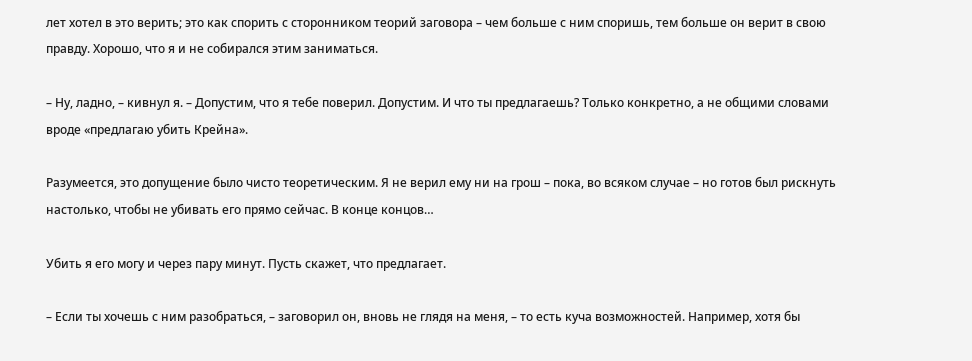лет хотел в это верить; это как спорить с сторонником теорий заговора – чем больше с ним споришь, тем больше он верит в свою правду. Хорошо, что я и не собирался этим заниматься.

– Ну, ладно, – кивнул я. – Допустим, что я тебе поверил. Допустим. И что ты предлагаешь? Только конкретно, а не общими словами вроде «предлагаю убить Крейна».

Разумеется, это допущение было чисто теоретическим. Я не верил ему ни на грош – пока, во всяком случае – но готов был рискнуть настолько, чтобы не убивать его прямо сейчас. В конце концов…

Убить я его могу и через пару минут. Пусть скажет, что предлагает.

– Если ты хочешь с ним разобраться, – заговорил он, вновь не глядя на меня, – то есть куча возможностей. Например, хотя бы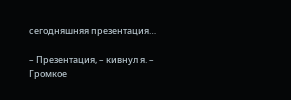сегодняшняя презентация…

– Презентация, – кивнул я. – Громкое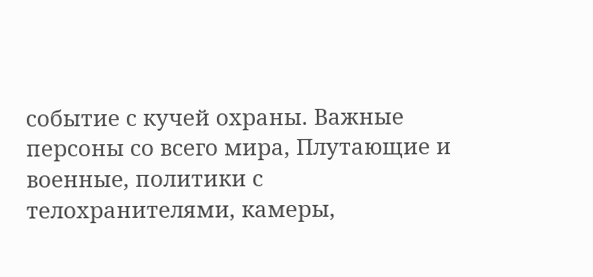событие с кучей охраны. Важные персоны со всего мира, Плутающие и военные, политики с телохранителями, камеры,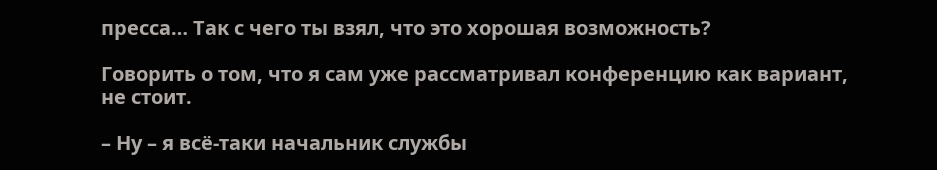пресса… Так с чего ты взял, что это хорошая возможность?

Говорить о том, что я сам уже рассматривал конференцию как вариант, не стоит.

– Ну – я всё-таки начальник службы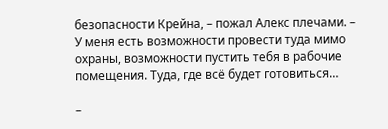безопасности Крейна, – пожал Алекс плечами. – У меня есть возможности провести туда мимо охраны, возможности пустить тебя в рабочие помещения. Туда, где всё будет готовиться…

–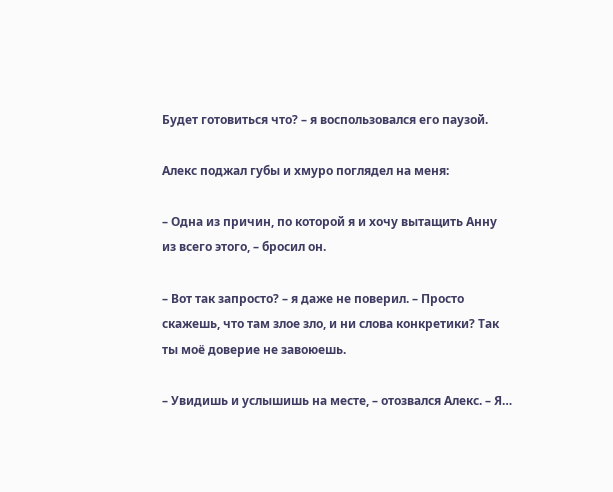Будет готовиться что? – я воспользовался его паузой.

Алекс поджал губы и хмуро поглядел на меня:

– Одна из причин, по которой я и хочу вытащить Анну из всего этого, – бросил он.

– Вот так запросто? – я даже не поверил. – Просто скажешь, что там злое зло, и ни слова конкретики? Так ты моё доверие не завоюешь.

– Увидишь и услышишь на месте, – отозвался Алекс. – Я…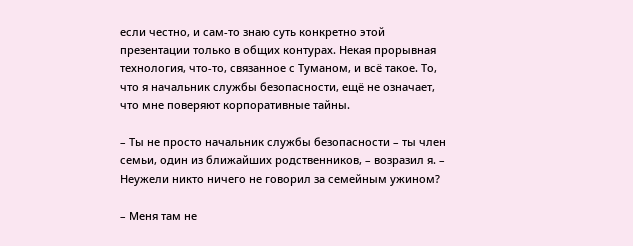если честно, и сам-то знаю суть конкретно этой презентации только в общих контурах. Некая прорывная технология, что-то, связанное с Туманом, и всё такое. То, что я начальник службы безопасности, ещё не означает, что мне поверяют корпоративные тайны.

– Ты не просто начальник службы безопасности – ты член семьи, один из ближайших родственников, – возразил я. – Неужели никто ничего не говорил за семейным ужином?

– Меня там не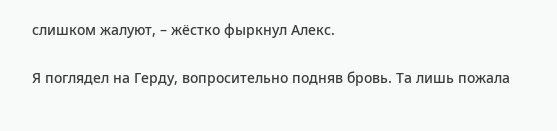слишком жалуют, – жёстко фыркнул Алекс.

Я поглядел на Герду, вопросительно подняв бровь. Та лишь пожала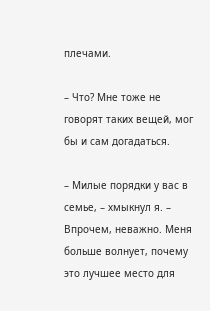плечами.

– Что? Мне тоже не говорят таких вещей, мог бы и сам догадаться.

– Милые порядки у вас в семье, – хмыкнул я. – Впрочем, неважно. Меня больше волнует, почему это лучшее место для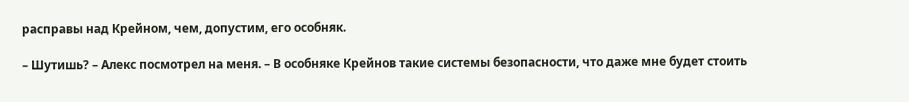расправы над Крейном, чем, допустим, его особняк.

– Шутишь? – Алекс посмотрел на меня. – В особняке Крейнов такие системы безопасности, что даже мне будет стоить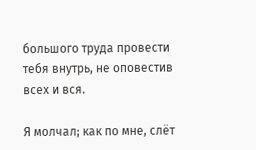большого труда провести тебя внутрь, не оповестив всех и вся.

Я молчал; как по мне, слёт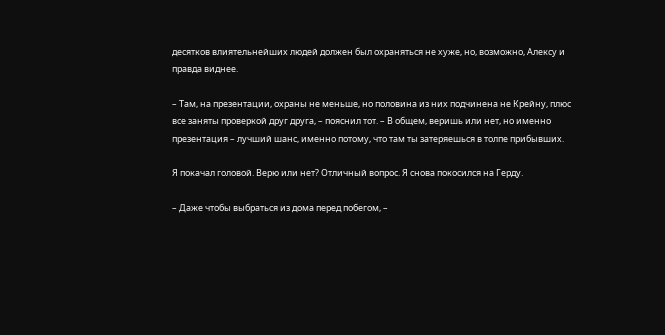десятков влиятельнейших людей должен был охраняться не хуже, но, возможно, Алексу и правда виднее.

– Там, на презентации, охраны не меньше, но половина из них подчинена не Крейну, плюс все заняты проверкой друг друга, – пояснил тот. – В общем, веришь или нет, но именно презентация – лучший шанс, именно потому, что там ты затеряешься в толпе прибывших.

Я покачал головой. Верю или нет? Отличный вопрос. Я снова покосился на Герду.

– Даже чтобы выбраться из дома перед побегом, –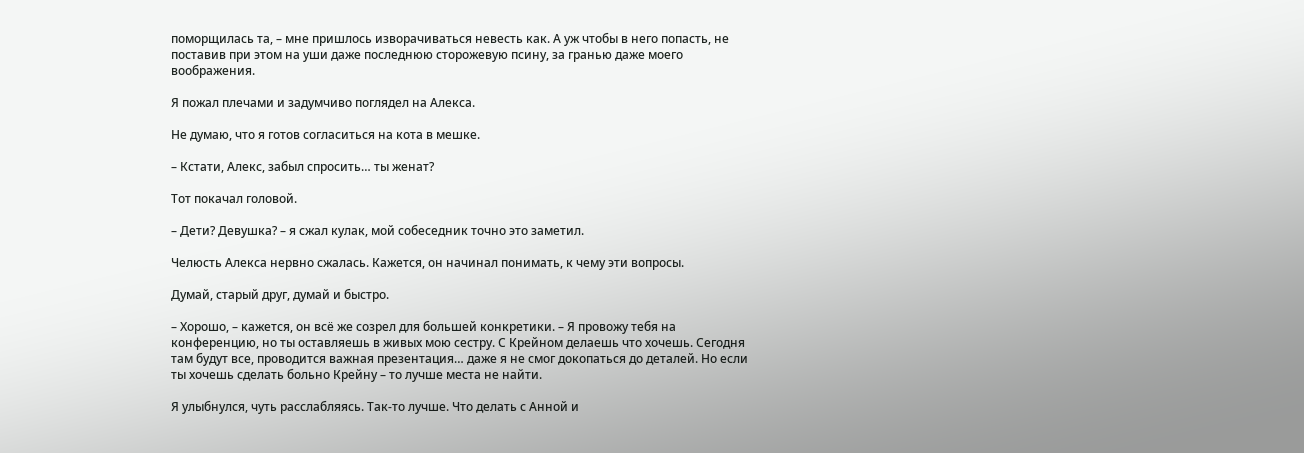поморщилась та, – мне пришлось изворачиваться невесть как. А уж чтобы в него попасть, не поставив при этом на уши даже последнюю сторожевую псину, за гранью даже моего воображения.

Я пожал плечами и задумчиво поглядел на Алекса.

Не думаю, что я готов согласиться на кота в мешке.

– Кстати, Алекс, забыл спросить… ты женат?

Тот покачал головой.

– Дети? Девушка? – я сжал кулак, мой собеседник точно это заметил.

Челюсть Алекса нервно сжалась. Кажется, он начинал понимать, к чему эти вопросы.

Думай, старый друг, думай и быстро.

– Хорошо, – кажется, он всё же созрел для большей конкретики. – Я провожу тебя на конференцию, но ты оставляешь в живых мою сестру. С Крейном делаешь что хочешь. Сегодня там будут все, проводится важная презентация… даже я не смог докопаться до деталей. Но если ты хочешь сделать больно Крейну – то лучше места не найти.

Я улыбнулся, чуть расслабляясь. Так-то лучше. Что делать с Анной и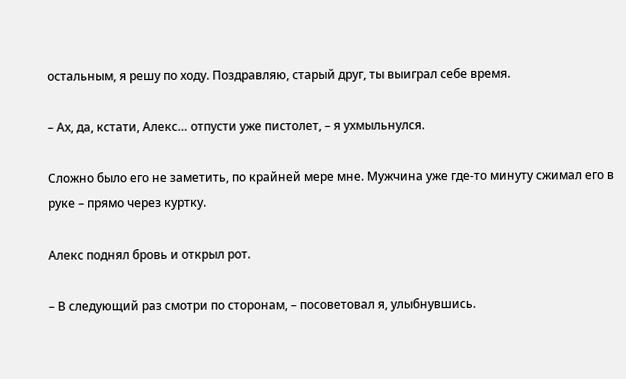остальным, я решу по ходу. Поздравляю, старый друг, ты выиграл себе время.

– Ах, да, кстати, Алекс… отпусти уже пистолет, – я ухмыльнулся.

Сложно было его не заметить, по крайней мере мне. Мужчина уже где-то минуту сжимал его в руке – прямо через куртку.

Алекс поднял бровь и открыл рот.

– В следующий раз смотри по сторонам, – посоветовал я, улыбнувшись.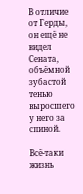В отличие от Герды, он ещё не видел Сената, объёмной зубастой тенью выросшего у него за спиной.

Всё-таки жизнь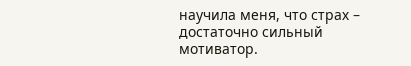научила меня, что страх – достаточно сильный мотиватор.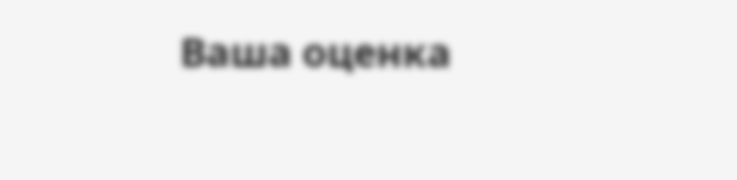Ваша оценка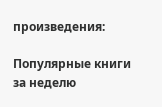произведения:

Популярные книги за неделю